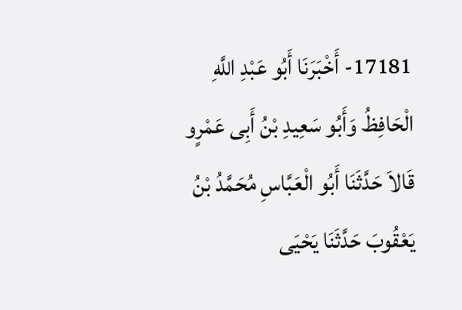17181- أَخْبَرَنَا أَبُو عَبْدِ اللَّهِ الْحَافِظُ وَأَبُو سَعِيدِ بْنُ أَبِى عَمْرٍو قَالاَ حَدَّثَنَا أَبُو الْعَبَّاسِ مُحَمَّدُ بْنُ يَعْقُوبَ حَدَّثَنَا يَحْيَى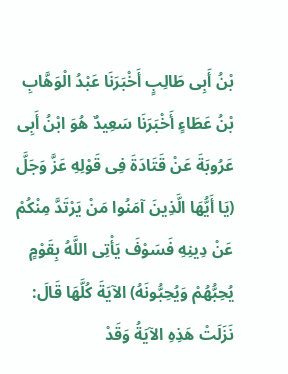بْنُ أَبِى طَالِبٍ أَخْبَرَنَا عَبْدُ الْوَهَّابِ بْنُ عَطَاءٍ أَخْبَرَنَا سَعِيدٌ هُوَ ابْنُ أَبِى عَرُوبَةَ عَنْ قَتَادَةَ فِى قَوْلِهِ عَزَّ وَجَلَّ (يَا أَيُّهَا الَّذِينَ آمَنُوا مَنْ يَرْتَدَّ مِنْكُمْ عَنْ دِينِهِ فَسَوْفَ يَأْتِى اللَّهُ بِقَوْمٍ يُحِبُّهُمْ وَيُحِبُّونَهُ) الآيَةَ كُلَّهَا قَالَ: نَزَلَتْ هَذِهِ الآيَةُ وَقَدْ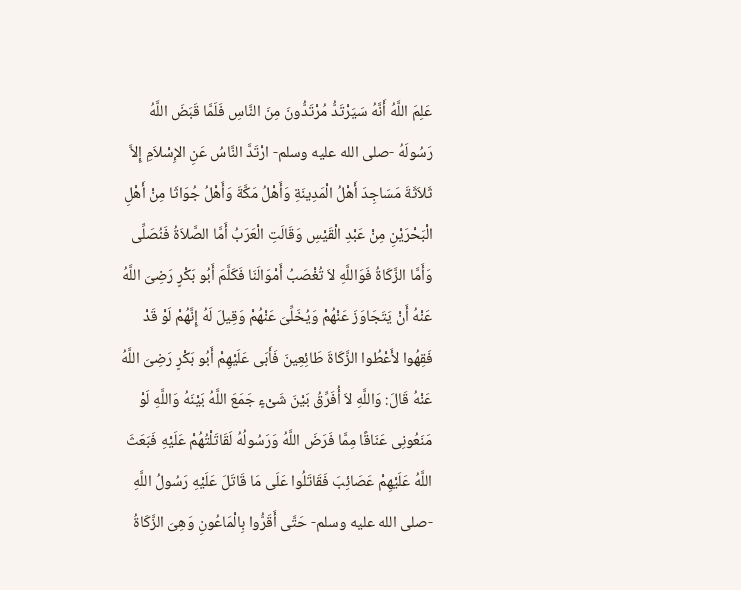عَلِمَ اللَّهُ أَنَّهُ سَيَرْتَدُّ مُرْتَدُّونَ مِنَ النَّاسِ فَلَمَّا قَبَضَ اللَّهُ رَسُولَهُ -صلى الله عليه وسلم- ارْتَدَّ النَّاسُ عَنِ الإِسْلاَمِ إِلاَّ ثَلاَثَةَ مَسَاجِدَ أَهْلُ الْمَدِينَةِ وَأَهْلُ مَكَّةَ وَأَهْلُ جُوَاثَا مِنْ أَهْلِ الْبَحْرَيْنِ مِنْ عَبْدِ الْقَيْسِ وَقَالَتِ الْعَرَبُ أَمَّا الصَّلاَةُ فَنُصَلِّى وَأَمَّا الزَّكَاةُ فَوَاللَّهِ لاَ تُغْصَبُ أَمْوَالَنَا فَكَلَّمَ أَبُو بَكْرٍ رَضِىَ اللَّهُ عَنْهُ أَنْ يَتَجَاوَزَ عَنْهُمْ وَيُخَلِّىَ عَنْهُمْ وَقِيلَ لَهُ إِنَّهُمْ لَوْ قَدْ فَقِهُوا لأَعْطُوا الزَّكَاةَ طَائِعِينَ فَأَبَى عَلَيْهِمْ أَبُو بَكْرٍ رَضِىَ اللَّهُ عَنْهُ قَالَ: وَاللَّهِ لاَ أُفَرِّقُ بَيْنَ شَىْءٍ جَمَعَ اللَّهُ بَيْنَهُ وَاللَّهِ لَوْ مَنَعُونِى عَنَاقًا مِمَّا فَرَضَ اللَّهُ وَرَسُولُهُ لَقَاتَلْتُهُمْ عَلَيْهِ فَبَعَثَ اللَّهُ عَلَيْهِمْ عَصَائِبَ فَقَاتَلُوا عَلَى مَا قَاتَلَ عَلَيْهِ رَسُولُ اللَّهِ -صلى الله عليه وسلم- حَتَّى أَقَرُّوا بِالْمَاعُونِ وَهِىَ الزَّكَاةُ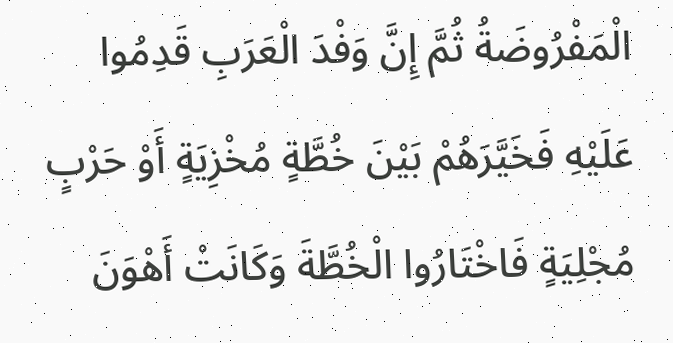الْمَفْرُوضَةُ ثُمَّ إِنَّ وَفْدَ الْعَرَبِ قَدِمُوا عَلَيْهِ فَخَيَّرَهُمْ بَيْنَ خُطَّةٍ مُخْزِيَةٍ أَوْ حَرْبٍ مُجْلِيَةٍ فَاخْتَارُوا الْخُطَّةَ وَكَانَتْ أَهْوَنَ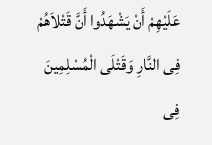عَلَيْهِمْ أَنْ يَشْهَدُوا أَنَّ قَتْلاَهُمْ فِى النَّارِ وَقَتْلَى الْمُسْلِمِينَ فِى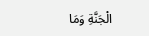الْجَنَّةِ وَمَا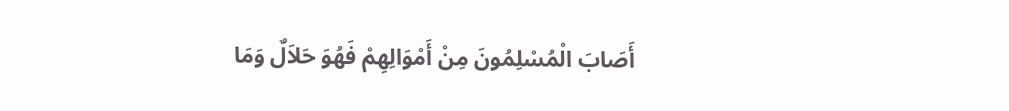أَصَابَ الْمُسْلِمُونَ مِنْ أَمْوَالِهِمْ فَهُوَ حَلاَلٌ وَمَا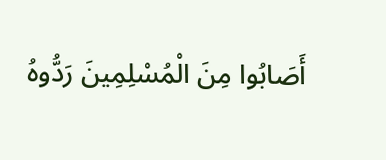أَصَابُوا مِنَ الْمُسْلِمِينَ رَدُّوهُ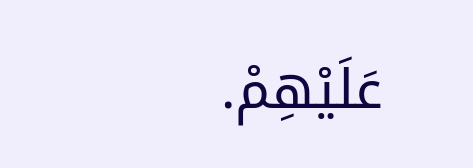عَلَيْهِمْ.